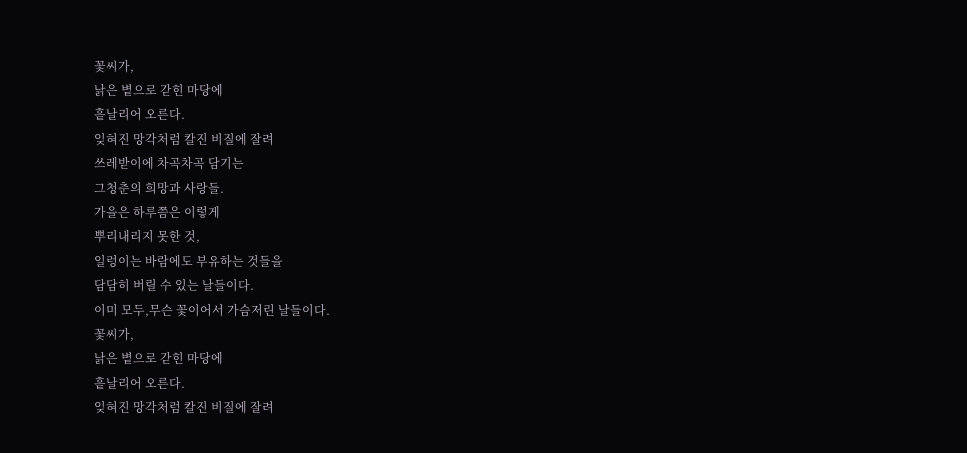꽃씨가,
낡은 볕으로 갇힌 마당에
흩날리어 오른다.
잊혀진 망각처럼 칼진 비질에 잘려
쓰레받이에 차곡차곡 담기는
그청춘의 희망과 사랑들.
가을은 하루쯤은 이렇게
뿌리내리지 못한 것,
일렁이는 바람에도 부유하는 것들을
담담히 버릴 수 있는 날들이다.
이미 모두,무슨 꽃이어서 가슴저린 날들이다.
꽃씨가,
낡은 볕으로 갇힌 마당에
흩날리어 오른다.
잊혀진 망각처럼 칼진 비질에 잘려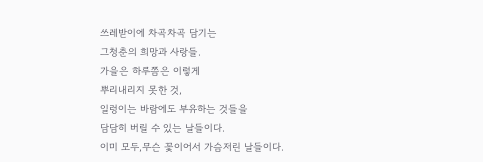쓰레받이에 차곡차곡 담기는
그청춘의 희망과 사랑들.
가을은 하루쯤은 이렇게
뿌리내리지 못한 것,
일렁이는 바람에도 부유하는 것들을
담담히 버릴 수 있는 날들이다.
이미 모두,무슨 꽃이어서 가슴저린 날들이다.